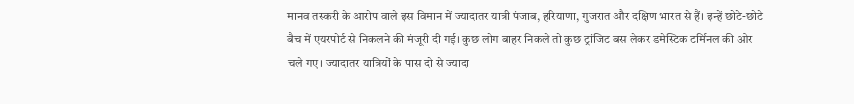मानव तस्करी के आरोप वाले इस विमान में ज्यादातर यात्री पंजाब, हरियाणा, गुजरात और दक्षिण भारत से हैं। इन्हें छोटे-छोटे बैच में एयरपोर्ट से निकलने की मंजूरी दी गई। कुछ लोग बाहर निकले तो कुछ ट्रांजिट बस लेकर डमेस्टिक टर्मिनल की ओर चले गए। ज्यादातर यात्रियों के पास दो से ज्यादा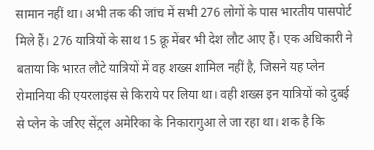सामान नहीं था। अभी तक की जांच में सभी 276 लोगों के पास भारतीय पासपोर्ट मिले हैं। 276 यात्रियों के साथ 15 क्रू मेंबर भी देश लौट आए हैं। एक अधिकारी ने बताया कि भारत लौटे यात्रियों में वह शख्स शामिल नहीं है, जिसने यह प्लेन रोमानिया की एयरलाइंस से किराये पर लिया था। वही शख्स इन यात्रियों को दुबई से प्लेन के जरिए सेंट्रल अमेरिका के निकारागुआ ले जा रहा था। शक है कि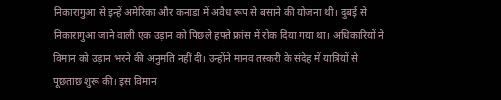निकारागुआ से इन्हें अमेरिका और कनाडा में अवैध रूप से बसाने की योजना थी। दुबई से निकारागुआ जाने वाली एक उड़ान को पिछले हफ्ते फ्रांस में रोक दिया गया था। अधिकारियों ने विमान को उड़ान भरने की अनुमति नहीं दी। उन्होंने मानव तस्करी के संदेह में यात्रियों से पूछताछ शुरू की। इस विमान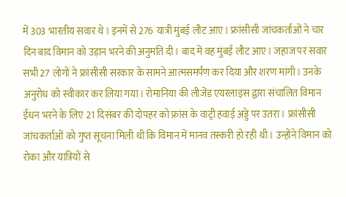में 303 भारतीय सवार थे। इनमें से 276 यात्री मुंबई लौट आए। फ्रांसीसी जांचकर्ताओं ने चार दिन बाद विमान को उड़ान भरने की अनुमति दी। बाद में वह मुंबई लौट आए। जहाज पर सवार सभी 27 लोगों ने फ्रांसीसी सरकार के सामने आत्मसमर्पण कर दिया और शरण मांगी। उनके अनुरोध को स्वीकार कर लिया गया। रोमानिया की लीजेंड एयरलाइंस द्वारा संचालित विमान ईंधन भरने के लिए 21 दिसंबर की दोपहर को फ्रांस के वाट्री हवाई अड्डे पर उतरा। फ्रांसीसी जांचकर्ताओं को गुप्त सूचना मिली थी कि विमान में मानव तस्करी हो रही थी। उन्होंने विमान को रोका और यात्रियों से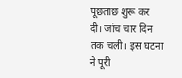पूछताछ शुरू कर दी। जांच चार दिन तक चली। इस घटना ने पूरी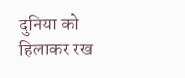दुनिया को हिलाकर रख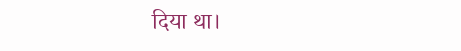दिया था।